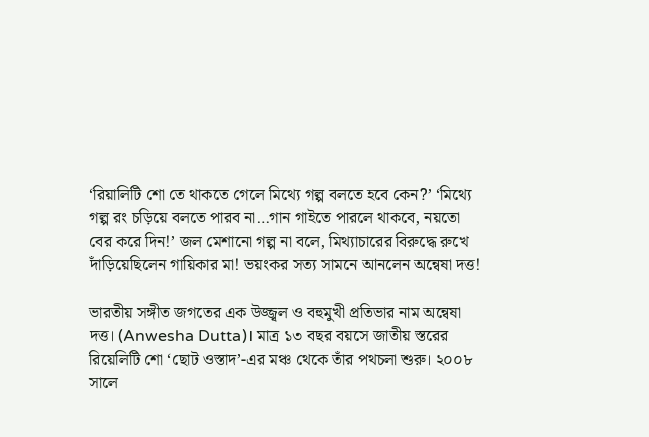‘রিয়ালিটি শো তে থাকতে গেলে মিথ্যে গল্প বলতে হবে কেন?’ ‘মিথ্যে গল্প রং চড়িয়ে বলতে পারব না…গান গাইতে পারলে থাকবে, নয়তো বের করে দিন!’ জল মেশানো গল্প না বলে, মিথ্যাচারের বিরুদ্ধে রুখে দাঁড়িয়েছিলেন গায়িকার মা! ভয়ংকর সত্য সামনে আনলেন অন্বেষা দত্ত!

ভারতীয় সঙ্গীত জগতের এক উজ্জ্বল ও বহুমুখী প্রতিভার নাম অন্বেষা দত্ত। (Anwesha Dutta)। মাত্র ১৩ বছর বয়সে জাতীয় স্তরের রিয়েলিটি শো ‘ছোট ওস্তাদ’-এর মঞ্চ থেকে তাঁর পথচলা শুরু। ২০০৮ সালে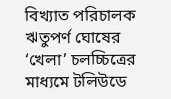বিখ্যাত পরিচালক ঋতুপর্ণ ঘোষের ‘খেলা’ চলচ্চিত্রের মাধ্যমে টলিউডে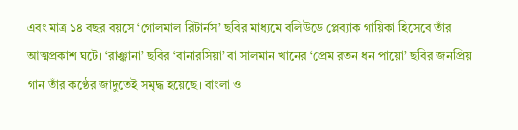এবং মাত্র ১৪ বছর বয়সে ‘গোলমাল রিটার্নস’ ছবির মাধ্যমে বলিউডে প্লেব্যাক গায়িকা হিসেবে তাঁর আত্মপ্রকাশ ঘটে। ‘রাঞ্ঝানা’ ছবির ‘বানারসিয়া’ বা সালমান খানের ‘প্রেম রতন ধন পায়ো’ ছবির জনপ্রিয় গান তাঁর কণ্ঠের জাদুতেই সমৃদ্ধ হয়েছে। বাংলা ও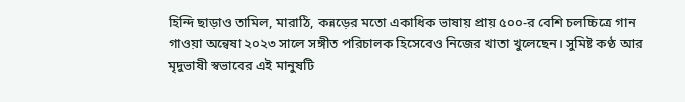হিন্দি ছাড়াও তামিল, মারাঠি, কন্নড়ের মতো একাধিক ভাষায় প্রায় ৫০০-র বেশি চলচ্চিত্রে গান গাওয়া অন্বেষা ২০২৩ সালে সঙ্গীত পরিচালক হিসেবেও নিজের খাতা খুলেছেন। সুমিষ্ট কণ্ঠ আর মৃদুভাষী স্বভাবের এই মানুষটি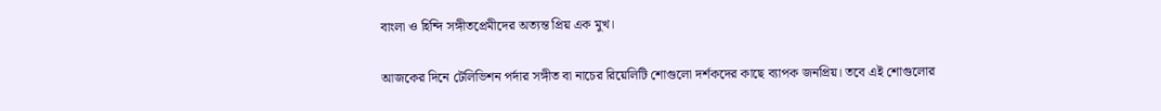বাংলা ও হিন্দি সঙ্গীতপ্রেমীদের অত্যন্ত প্রিয় এক মুখ।

আজকের দিনে টেলিভিশন পর্দার সঙ্গীত বা নাচের রিয়েলিটি শোগুলো দর্শকদের কাছে ব্যাপক জনপ্রিয়। তবে এই শোগুলোর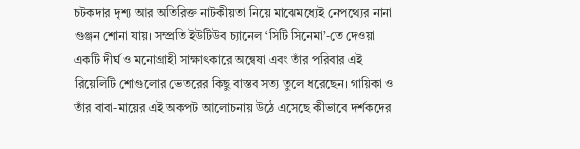চটকদার দৃশ্য আর অতিরিক্ত নাটকীয়তা নিয়ে মাঝেমধ্যেই নেপথ্যের নানা গুঞ্জন শোনা যায়। সম্প্রতি ইউটিউব চ্যানেল ‘সিটি সিনেমা’-তে দেওয়া একটি দীর্ঘ ও মনোগ্রাহী সাক্ষাৎকারে অন্বেষা এবং তাঁর পরিবার এই রিয়েলিটি শোগুলোর ভেতরের কিছু বাস্তব সত্য তুলে ধরেছেন। গায়িকা ও তাঁর বাবা-মায়ের এই অকপট আলোচনায় উঠে এসেছে কীভাবে দর্শকদের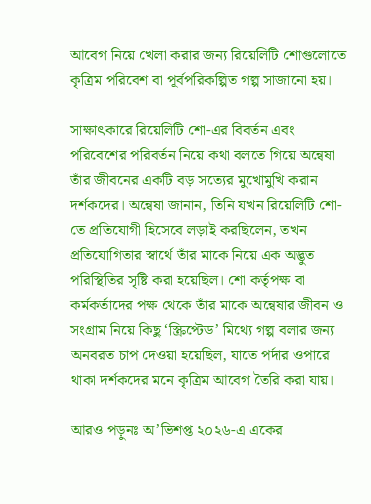আবেগ নিয়ে খেলা করার জন্য রিয়েলিটি শোগুলোতে কৃত্রিম পরিবেশ বা পূর্বপরিকল্পিত গল্প সাজানো হয়।

সাক্ষাৎকারে রিয়েলিটি শো-এর বিবর্তন এবং পরিবেশের পরিবর্তন নিয়ে কথা বলতে গিয়ে অন্বেষা তাঁর জীবনের একটি বড় সত্যের মুখোমুখি করান দর্শকদের। অন্বেষা জানান, তিনি যখন রিয়েলিটি শো-তে প্রতিযোগী হিসেবে লড়াই করছিলেন, তখন প্রতিযোগিতার স্বার্থে তাঁর মাকে নিয়ে এক অদ্ভুত পরিস্থিতির সৃষ্টি করা হয়েছিল। শো কর্তৃপক্ষ বা কর্মকর্তাদের পক্ষ থেকে তাঁর মাকে অন্বেষার জীবন ও সংগ্রাম নিয়ে কিছু ‘স্ক্রিপ্টেড’ মিথ্যে গল্প বলার জন্য অনবরত চাপ দেওয়া হয়েছিল, যাতে পর্দার ওপারে থাকা দর্শকদের মনে কৃত্রিম আবেগ তৈরি করা যায়।

আরও পড়ুনঃ অ’ভিশপ্ত ২০২৬-এ একের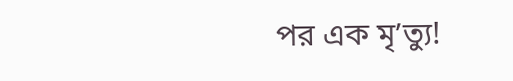পর এক মৃ’ত্যু!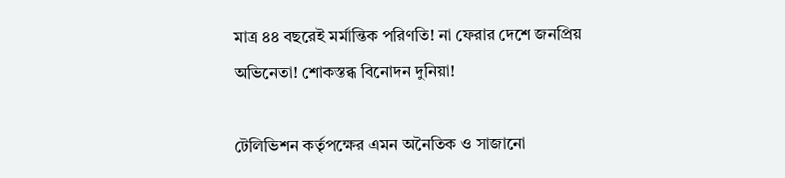মাত্র ৪৪ বছরেই মর্মান্তিক পরিণতি! না ফেরার দেশে জনপ্রিয় অভিনেতা! শোকস্তব্ধ বিনোদন দুনিয়া!

টেলিভিশন কর্তৃপক্ষের এমন অনৈতিক ও সাজানো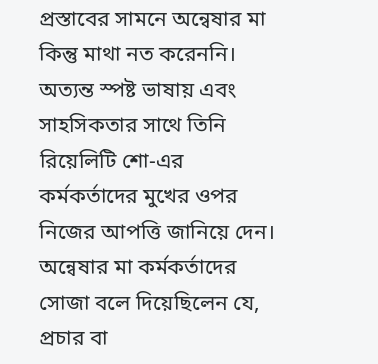প্রস্তাবের সামনে অন্বেষার মা কিন্তু মাথা নত করেননি। অত্যন্ত স্পষ্ট ভাষায় এবং সাহসিকতার সাথে তিনি রিয়েলিটি শো-এর কর্মকর্তাদের মুখের ওপর নিজের আপত্তি জানিয়ে দেন। অন্বেষার মা কর্মকর্তাদের সোজা বলে দিয়েছিলেন যে, প্রচার বা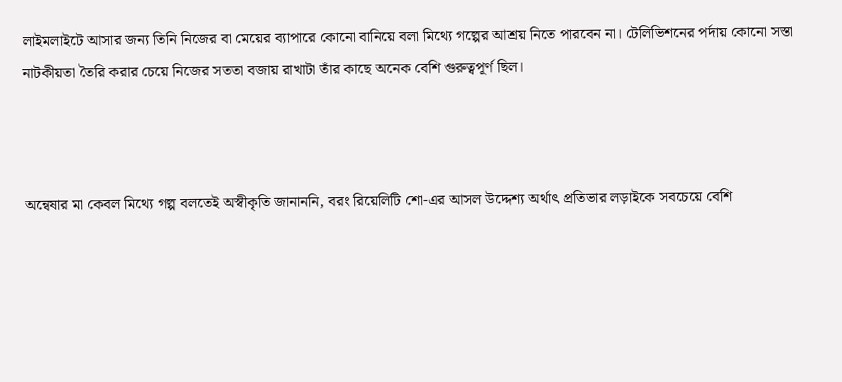লাইমলাইটে আসার জন্য তিনি নিজের বা মেয়ের ব্যাপারে কোনো বানিয়ে বলা মিথ্যে গল্পের আশ্রয় নিতে পারবেন না। টেলিভিশনের পর্দায় কোনো সস্তা নাটকীয়তা তৈরি করার চেয়ে নিজের সততা বজায় রাখাটা তাঁর কাছে অনেক বেশি গুরুত্বপূর্ণ ছিল।



অন্বেষার মা কেবল মিথ্যে গল্প বলতেই অস্বীকৃতি জানাননি, বরং রিয়েলিটি শো-এর আসল উদ্দেশ্য অর্থাৎ প্রতিভার লড়াইকে সবচেয়ে বেশি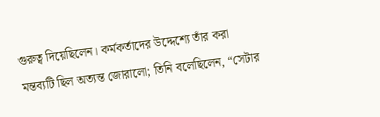গুরুত্ব দিয়েছিলেন। কর্মকর্তাদের উদ্দেশ্যে তাঁর করা মন্তব্যটি ছিল অত্যন্ত জোরালো; তিনি বলেছিলেন, “সেটার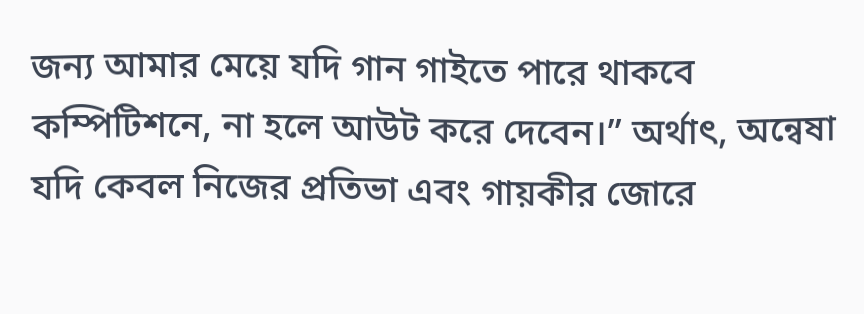জন্য আমার মেয়ে যদি গান গাইতে পারে থাকবে কম্পিটিশনে, না হলে আউট করে দেবেন।” অর্থাৎ, অন্বেষা যদি কেবল নিজের প্রতিভা এবং গায়কীর জোরে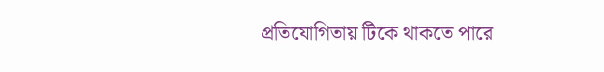প্রতিযোগিতায় টিকে থাকতে পারে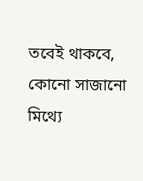তবেই থাকবে, কোনো সাজানো মিথ্যে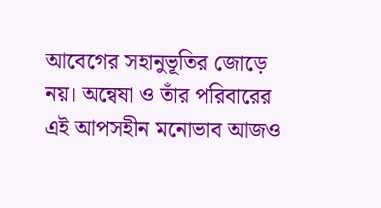আবেগের সহানুভূতির জোড়ে নয়। অন্বেষা ও তাঁর পরিবারের এই আপসহীন মনোভাব আজও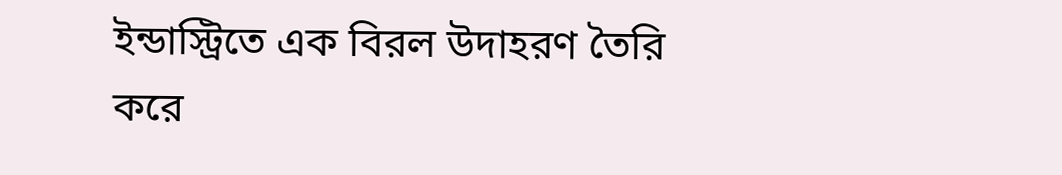ইন্ডাস্ট্রিতে এক বিরল উদাহরণ তৈরি করে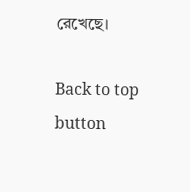রেখেছে।

Back to top button